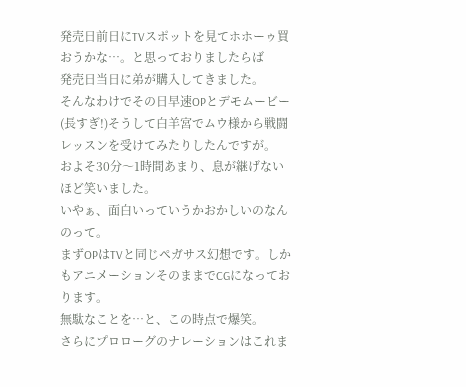発売日前日にTVスポットを見てホホーゥ買おうかな…。と思っておりましたらば
発売日当日に弟が購入してきました。
そんなわけでその日早速OPとデモムービー(長すぎ!)そうして白羊宮でムウ様から戦闘レッスンを受けてみたりしたんですが。
およそ30分〜1時間あまり、息が継げないほど笑いました。
いやぁ、面白いっていうかおかしいのなんのって。
まずOPはTVと同じペガサス幻想です。しかもアニメーションそのままでCGになっております。
無駄なことを…と、この時点で爆笑。
さらにプロローグのナレーションはこれま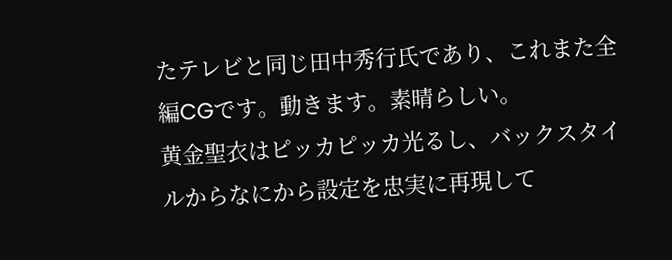たテレビと同じ田中秀行氏であり、これまた全編CGです。動きます。素晴らしい。
黄金聖衣はピッカピッカ光るし、バックスタイルからなにから設定を忠実に再現して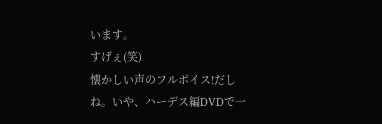います。
すげぇ(笑)
懐かしい声のフルボイス!だしね。いや、ハーデス編DVDで一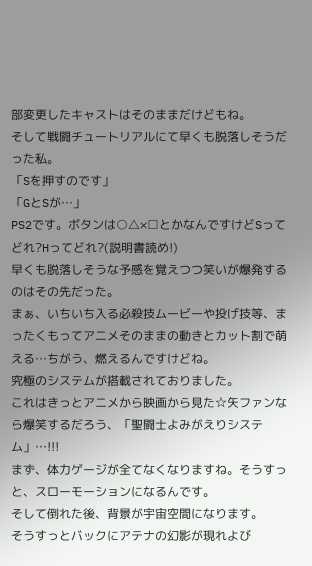部変更したキャストはそのままだけどもね。
そして戦闘チュートリアルにて早くも脱落しそうだった私。
「Sを押すのです」
「GとSが…」
PS2です。ボタンは○△×□とかなんですけどSってどれ?Hってどれ?(説明書読め!)
早くも脱落しそうな予感を覚えつつ笑いが爆発するのはその先だった。
まぁ、いちいち入る必殺技ムービーや投げ技等、まったくもってアニメそのままの動きとカット割で萌える…ちがう、燃えるんですけどね。
究極のシステムが搭載されておりました。
これはきっとアニメから映画から見た☆矢ファンなら爆笑するだろう、「聖闘士よみがえりシステム」…!!!
まず、体力ゲージが全てなくなりますね。そうすっと、スローモーションになるんです。
そして倒れた後、背景が宇宙空間になります。
そうすっとバックにアテナの幻影が現れよび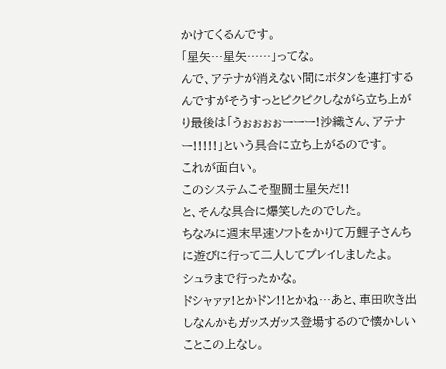かけてくるんです。
「星矢…星矢……」ってな。
んで、アテナが消えない間にボタンを連打するんですがそうすっとピクピクしながら立ち上がり最後は「うぉぉぉぉーーー!沙織さん、アテナー!!!!!」という具合に立ち上がるのです。
これが面白い。
このシステムこそ聖闘士星矢だ!!
と、そんな具合に爆笑したのでした。
ちなみに週末早速ソフトをかりて万鯉子さんちに遊びに行って二人してプレイしましたよ。
シュラまで行ったかな。
ドシャァァ!とかドン!!とかね…あと、車田吹き出しなんかもガッスガッス登場するので懐かしいことこの上なし。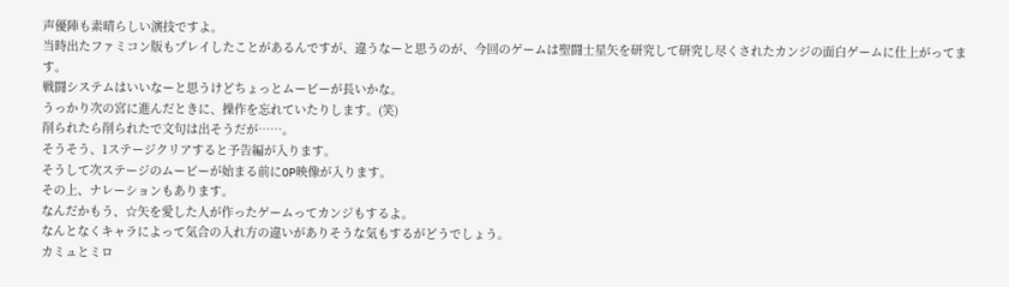声優陣も素晴らしい演技ですよ。
当時出たファミコン版もプレイしたことがあるんですが、違うなーと思うのが、今回のゲームは聖闘士星矢を研究して研究し尽くされたカンジの面白ゲームに仕上がってます。
戦闘システムはいいなーと思うけどちょっとムービーが長いかな。
うっかり次の宮に進んだときに、操作を忘れていたりします。(笑)
削られたら削られたで文句は出そうだが……。
そうそう、1ステージクリアすると予告編が入ります。
そうして次ステージのムービーが始まる前にOP映像が入ります。
その上、ナレーションもあります。
なんだかもう、☆矢を愛した人が作ったゲームってカンジもするよ。
なんとなくキャラによって気合の入れ方の違いがありそうな気もするがどうでしょう。
カミュとミロ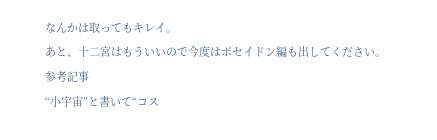なんかは取ってもキレイ。
あと、十二宮はもういいので今度はポセイドン編も出してください。
参考記事
“小宇宙”と書いて“コス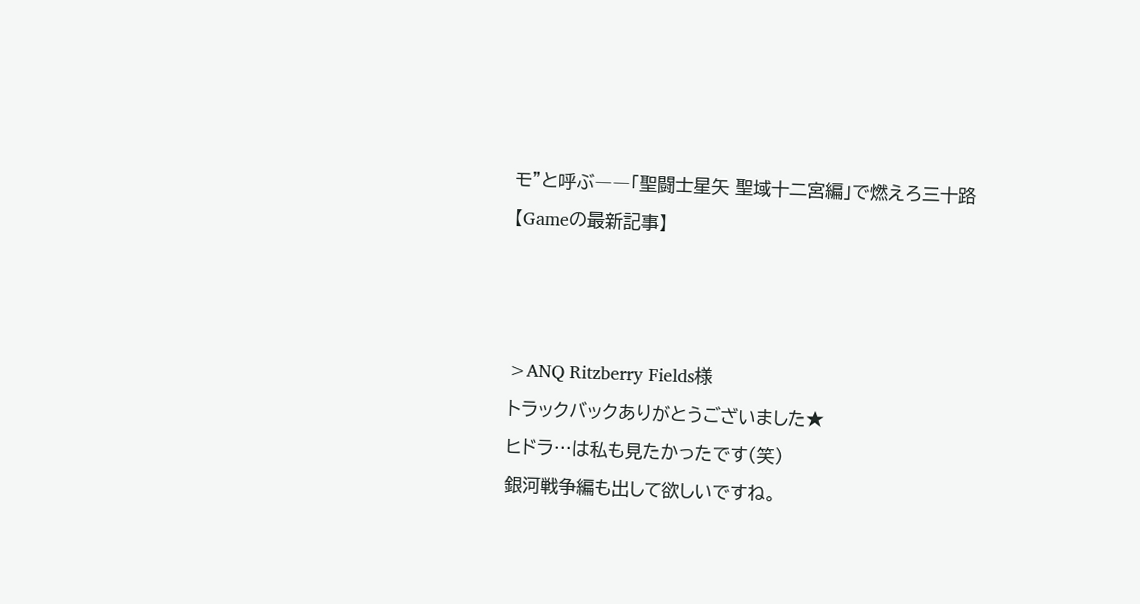モ”と呼ぶ――「聖闘士星矢 聖域十二宮編」で燃えろ三十路
【Gameの最新記事】



>ANQ Ritzberry Fields様
トラックバックありがとうございました★
ヒドラ…は私も見たかったです(笑)
銀河戦争編も出して欲しいですね。